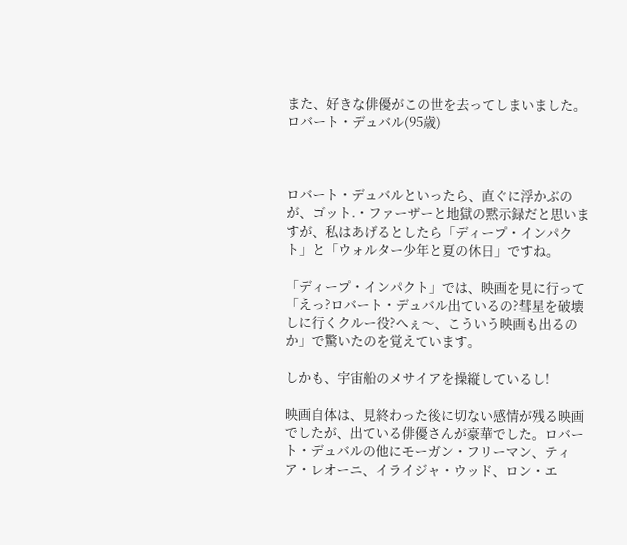また、好きな俳優がこの世を去ってしまいました。
ロバート・デュバル(95歳)



ロバート・デュバルといったら、直ぐに浮かぶのが、ゴット.・ファーザーと地獄の黙示録だと思いますが、私はあげるとしたら「ディープ・インパクト」と「ウォルター少年と夏の休日」ですね。

「ディープ・インパクト」では、映画を見に行って「えっ?ロバート・デュバル出ているの?彗星を破壊しに行くクルー役?へぇ〜、こういう映画も出るのか」で驚いたのを覚えています。

しかも、宇宙船のメサイアを操縦しているし!

映画自体は、見終わった後に切ない感情が残る映画でしたが、出ている俳優さんが豪華でした。ロバート・デュバルの他にモーガン・フリーマン、ティア・レオーニ、イライジャ・ウッド、ロン・エ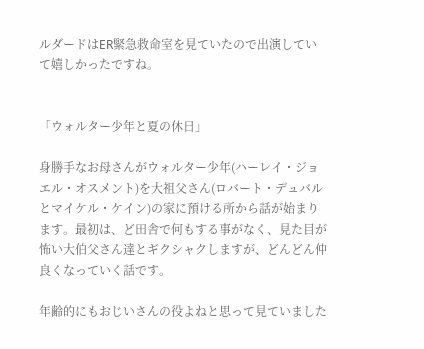ルダードはER緊急救命室を見ていたので出演していて嬉しかったですね。


「ウォルター少年と夏の休日」

身勝手なお母さんがウォルター少年(ハーレイ・ジョエル・オスメント)を大祖父さん(ロバート・デュバルとマイケル・ケイン)の家に預ける所から話が始まります。最初は、ど田舎で何もする事がなく、見た目が怖い大伯父さん達とギクシャクしますが、どんどん仲良くなっていく話です。

年齢的にもおじいさんの役よねと思って見ていました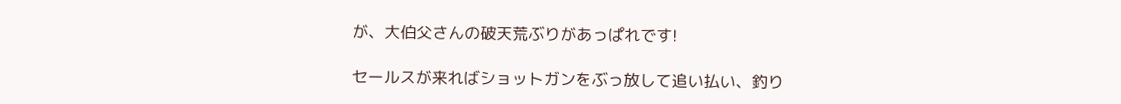が、大伯父さんの破天荒ぶりがあっぱれです!

セールスが来ればショットガンをぶっ放して追い払い、釣り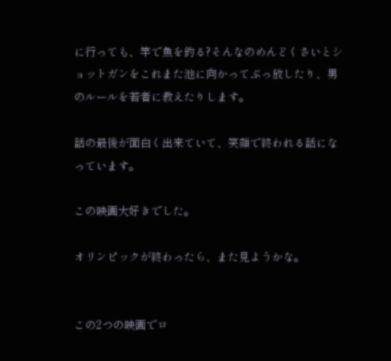に行っても、竿で魚を釣る?そんなのめんどくさいとショットガンをこれまた池に向かってぶっ放したり、男のルールを若者に教えたりします。

話の最後が面白く出来ていて、笑顔で終われる話になっています。

この映画大好きでした。

オリンピックが終わったら、また見ようかな。


この2つの映画でロ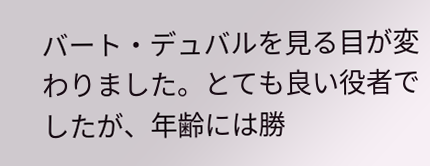バート・デュバルを見る目が変わりました。とても良い役者でしたが、年齢には勝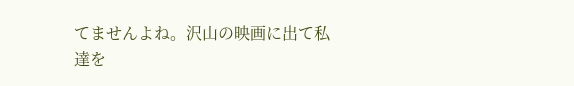てませんよね。沢山の映画に出て私達を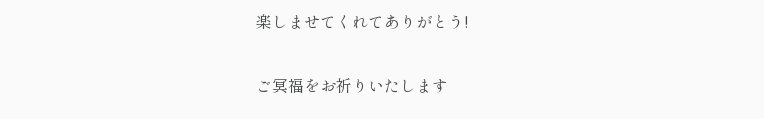楽しませてくれてありがとう!

ご冥福をお祈りいたします